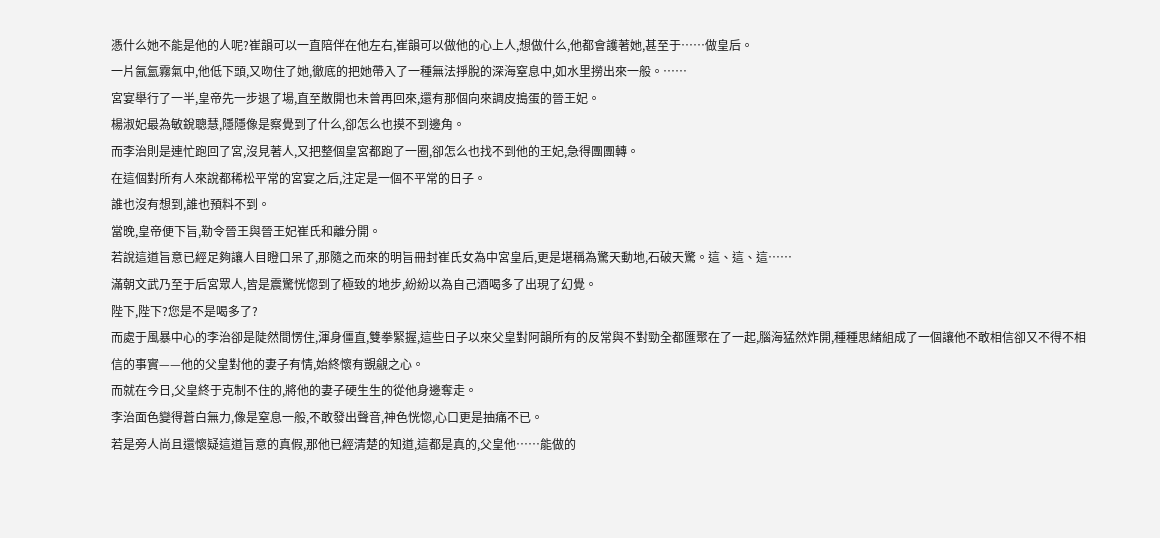憑什么她不能是他的人呢?崔韻可以一直陪伴在他左右,崔韻可以做他的心上人,想做什么,他都會護著她,甚至于……做皇后。
一片氤氳霧氣中,他低下頭,又吻住了她,徹底的把她帶入了一種無法掙脫的深海窒息中,如水里撈出來一般。……
宮宴舉行了一半,皇帝先一步退了場,直至散開也未曾再回來,還有那個向來調皮搗蛋的晉王妃。
楊淑妃最為敏銳聰慧,隱隱像是察覺到了什么,卻怎么也摸不到邊角。
而李治則是連忙跑回了宮,沒見著人,又把整個皇宮都跑了一圈,卻怎么也找不到他的王妃,急得團團轉。
在這個對所有人來說都稀松平常的宮宴之后,注定是一個不平常的日子。
誰也沒有想到,誰也預料不到。
當晚,皇帝便下旨,勒令晉王與晉王妃崔氏和離分開。
若說這道旨意已經足夠讓人目瞪口呆了,那隨之而來的明旨冊封崔氏女為中宮皇后,更是堪稱為驚天動地,石破天驚。這、這、這……
滿朝文武乃至于后宮眾人,皆是震驚恍惚到了極致的地步,紛紛以為自己酒喝多了出現了幻覺。
陛下,陛下?您是不是喝多了?
而處于風暴中心的李治卻是陡然間愣住,渾身僵直,雙拳緊握,這些日子以來父皇對阿韻所有的反常與不對勁全都匯聚在了一起,腦海猛然炸開,種種思緒組成了一個讓他不敢相信卻又不得不相信的事實——他的父皇對他的妻子有情,始終懷有覬覦之心。
而就在今日,父皇終于克制不住的,將他的妻子硬生生的從他身邊奪走。
李治面色變得蒼白無力,像是窒息一般,不敢發出聲音,神色恍惚,心口更是抽痛不已。
若是旁人尚且還懷疑這道旨意的真假,那他已經清楚的知道,這都是真的,父皇他……能做的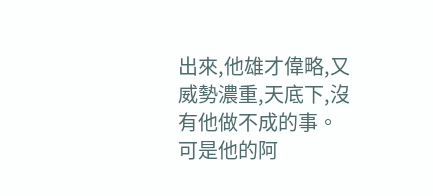出來,他雄才偉略,又威勢濃重,天底下,沒有他做不成的事。
可是他的阿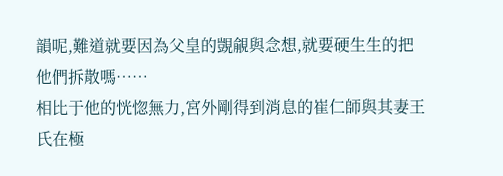韻呢,難道就要因為父皇的覬覦與念想,就要硬生生的把他們拆散嗎……
相比于他的恍惚無力,宮外剛得到消息的崔仁師與其妻王氏在極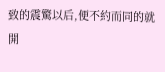致的震驚以后,便不約而同的就開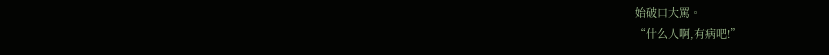始破口大罵。
“什么人啊,有病吧!”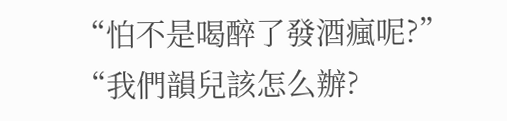“怕不是喝醉了發酒瘋呢?”
“我們韻兒該怎么辦?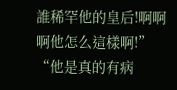誰稀罕他的皇后!啊啊啊他怎么這樣啊!”
“他是真的有病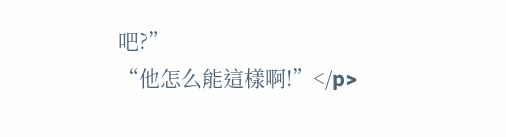吧?”
“他怎么能這樣啊!”</p>